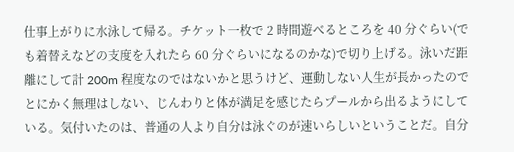仕事上がりに水泳して帰る。チケット一枚で 2 時間遊べるところを 40 分ぐらい(でも着替えなどの支度を入れたら 60 分ぐらいになるのかな)で切り上げる。泳いだ距離にして計 200m 程度なのではないかと思うけど、運動しない人生が長かったのでとにかく無理はしない、じんわりと体が満足を感じたらプールから出るようにしている。気付いたのは、普通の人より自分は泳ぐのが速いらしいということだ。自分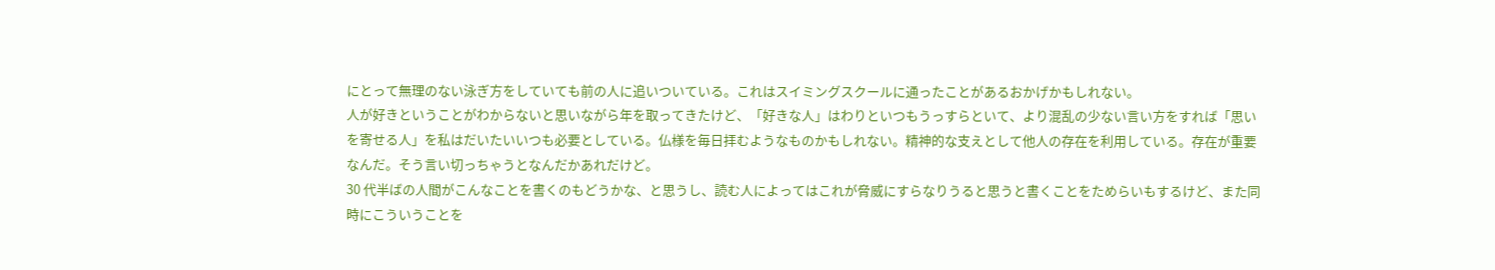にとって無理のない泳ぎ方をしていても前の人に追いついている。これはスイミングスクールに通ったことがあるおかげかもしれない。
人が好きということがわからないと思いながら年を取ってきたけど、「好きな人」はわりといつもうっすらといて、より混乱の少ない言い方をすれば「思いを寄せる人」を私はだいたいいつも必要としている。仏様を毎日拝むようなものかもしれない。精神的な支えとして他人の存在を利用している。存在が重要なんだ。そう言い切っちゃうとなんだかあれだけど。
30 代半ばの人間がこんなことを書くのもどうかな、と思うし、読む人によってはこれが脅威にすらなりうると思うと書くことをためらいもするけど、また同時にこういうことを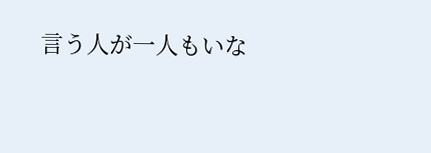言う人が一人もいな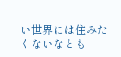い世界には住みたくないなとも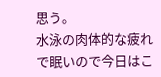思う。
水泳の肉体的な疲れで眠いので今日はこ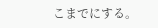こまでにする。